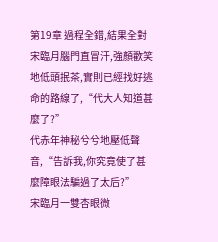第19章 過程全錯,結果全對
宋臨月腦門直冒汗,強顏歡笑地低頭抿茶,實則已經找好逃命的路線了,“代大人知道甚麼了?”
代赤年神秘兮兮地壓低聲音,“告訴我,你究竟使了甚麼障眼法騙過了太后?”
宋臨月一雙杏眼微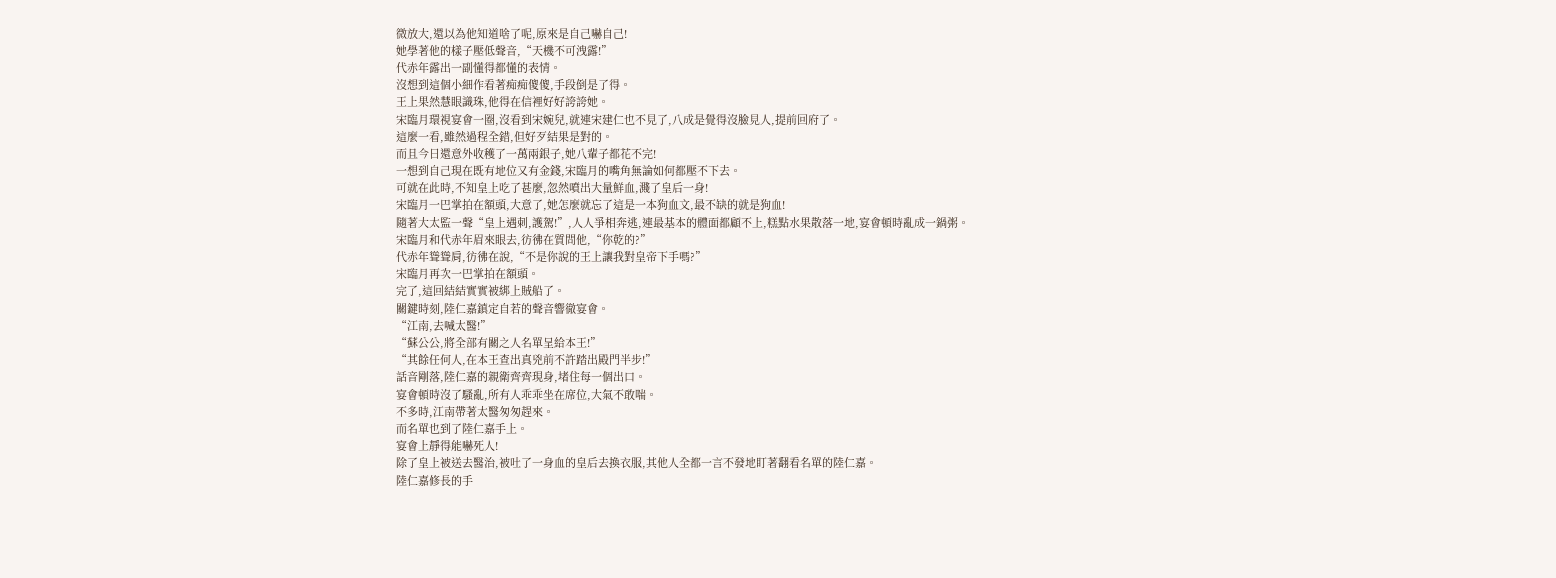微放大,還以為他知道啥了呢,原來是自己嚇自己!
她學著他的樣子壓低聲音,“天機不可洩露!”
代赤年露出一副懂得都懂的表情。
沒想到這個小細作看著痴痴傻傻,手段倒是了得。
王上果然慧眼識珠,他得在信裡好好誇誇她。
宋臨月環視宴會一圈,沒看到宋婉兒,就連宋建仁也不見了,八成是覺得沒臉見人,提前回府了。
這麼一看,雖然過程全錯,但好歹結果是對的。
而且今日還意外收穫了一萬兩銀子,她八輩子都花不完!
一想到自己現在既有地位又有金錢,宋臨月的嘴角無論如何都壓不下去。
可就在此時,不知皇上吃了甚麼,忽然噴出大量鮮血,濺了皇后一身!
宋臨月一巴掌拍在額頭,大意了,她怎麼就忘了這是一本狗血文,最不缺的就是狗血!
隨著大太監一聲“皇上遇刺,護駕!”,人人爭相奔逃,連最基本的體面都顧不上,糕點水果散落一地,宴會頓時亂成一鍋粥。
宋臨月和代赤年眉來眼去,彷彿在質問他,“你乾的?”
代赤年聳聳肩,彷彿在說,“不是你說的王上讓我對皇帝下手嗎?”
宋臨月再次一巴掌拍在額頭。
完了,這回結結實實被綁上賊船了。
關鍵時刻,陸仁嘉鎮定自若的聲音響徹宴會。
“江南,去喊太醫!”
“蘇公公,將全部有關之人名單呈給本王!”
“其餘任何人,在本王查出真兇前不許踏出殿門半步!”
話音剛落,陸仁嘉的親衛齊齊現身,堵住每一個出口。
宴會頓時沒了騷亂,所有人乖乖坐在席位,大氣不敢喘。
不多時,江南帶著太醫匆匆趕來。
而名單也到了陸仁嘉手上。
宴會上靜得能嚇死人!
除了皇上被送去醫治,被吐了一身血的皇后去換衣服,其他人全都一言不發地盯著翻看名單的陸仁嘉。
陸仁嘉修長的手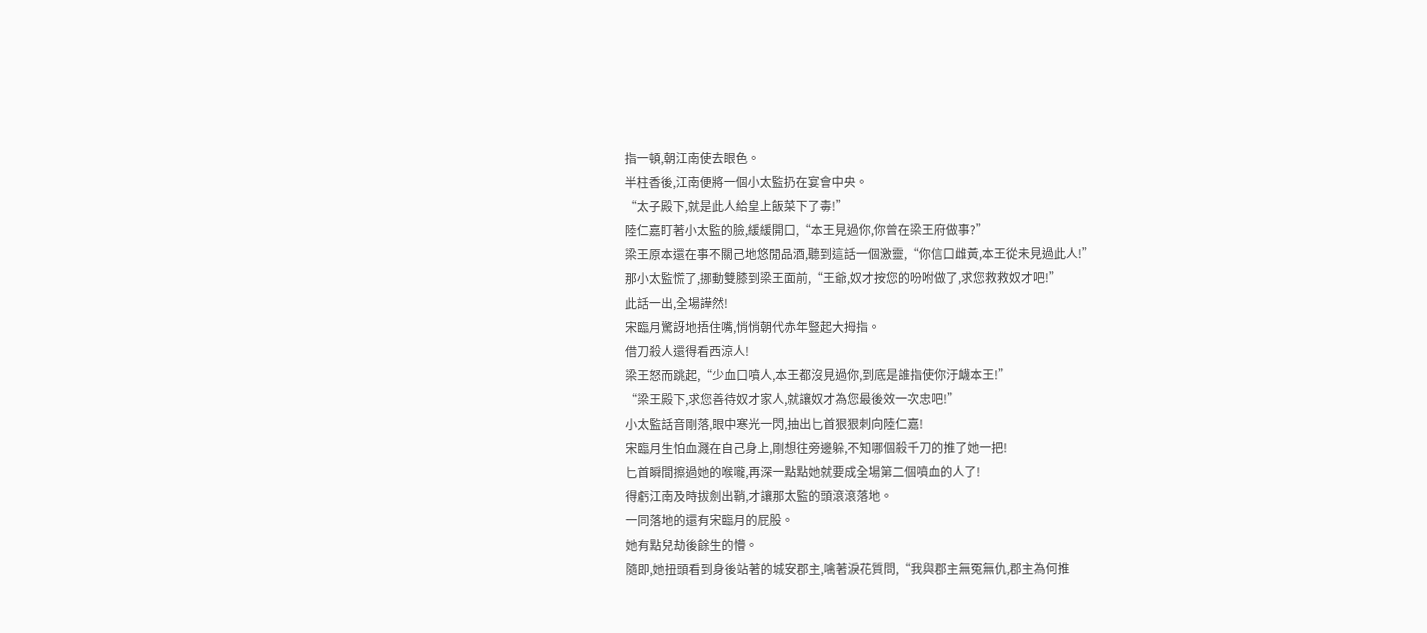指一頓,朝江南使去眼色。
半柱香後,江南便將一個小太監扔在宴會中央。
“太子殿下,就是此人給皇上飯菜下了毒!”
陸仁嘉盯著小太監的臉,緩緩開口,“本王見過你,你曾在梁王府做事?”
梁王原本還在事不關己地悠閒品酒,聽到這話一個激靈,“你信口雌黃,本王從未見過此人!”
那小太監慌了,挪動雙膝到梁王面前,“王爺,奴才按您的吩咐做了,求您救救奴才吧!”
此話一出,全場譁然!
宋臨月驚訝地捂住嘴,悄悄朝代赤年豎起大拇指。
借刀殺人還得看西涼人!
梁王怒而跳起,“少血口噴人,本王都沒見過你,到底是誰指使你汙衊本王!”
“梁王殿下,求您善待奴才家人,就讓奴才為您最後效一次忠吧!”
小太監話音剛落,眼中寒光一閃,抽出匕首狠狠刺向陸仁嘉!
宋臨月生怕血濺在自己身上,剛想往旁邊躲,不知哪個殺千刀的推了她一把!
匕首瞬間擦過她的喉嚨,再深一點點她就要成全場第二個噴血的人了!
得虧江南及時拔劍出鞘,才讓那太監的頭滾滾落地。
一同落地的還有宋臨月的屁股。
她有點兒劫後餘生的懵。
隨即,她扭頭看到身後站著的城安郡主,噙著淚花質問,“我與郡主無冤無仇,郡主為何推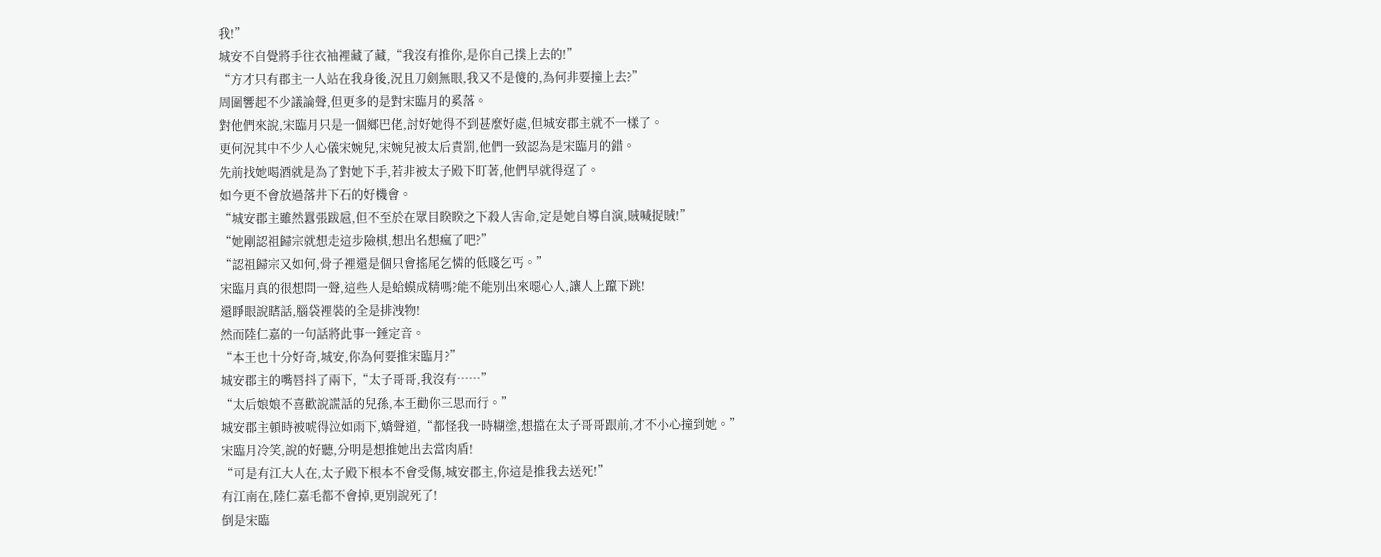我!”
城安不自覺將手往衣袖裡藏了藏,“我沒有推你,是你自己撲上去的!”
“方才只有郡主一人站在我身後,況且刀劍無眼,我又不是傻的,為何非要撞上去?”
周圍響起不少議論聲,但更多的是對宋臨月的奚落。
對他們來說,宋臨月只是一個鄉巴佬,討好她得不到甚麼好處,但城安郡主就不一樣了。
更何況其中不少人心儀宋婉兒,宋婉兒被太后責罰,他們一致認為是宋臨月的錯。
先前找她喝酒就是為了對她下手,若非被太子殿下盯著,他們早就得逞了。
如今更不會放過落井下石的好機會。
“城安郡主雖然囂張跋扈,但不至於在眾目睽睽之下殺人害命,定是她自導自演,賊喊捉賊!”
“她剛認祖歸宗就想走這步險棋,想出名想瘋了吧?”
“認祖歸宗又如何,骨子裡還是個只會搖尾乞憐的低賤乞丐。”
宋臨月真的很想問一聲,這些人是蛤蟆成精嗎?能不能別出來噁心人,讓人上躥下跳!
還睜眼說瞎話,腦袋裡裝的全是排洩物!
然而陸仁嘉的一句話將此事一錘定音。
“本王也十分好奇,城安,你為何要推宋臨月?”
城安郡主的嘴唇抖了兩下,“太子哥哥,我沒有……”
“太后娘娘不喜歡說謊話的兒孫,本王勸你三思而行。”
城安郡主頓時被唬得泣如雨下,嬌聲道,“都怪我一時糊塗,想擋在太子哥哥跟前,才不小心撞到她。”
宋臨月冷笑,說的好聽,分明是想推她出去當肉盾!
“可是有江大人在,太子殿下根本不會受傷,城安郡主,你這是推我去送死!”
有江南在,陸仁嘉毛都不會掉,更別說死了!
倒是宋臨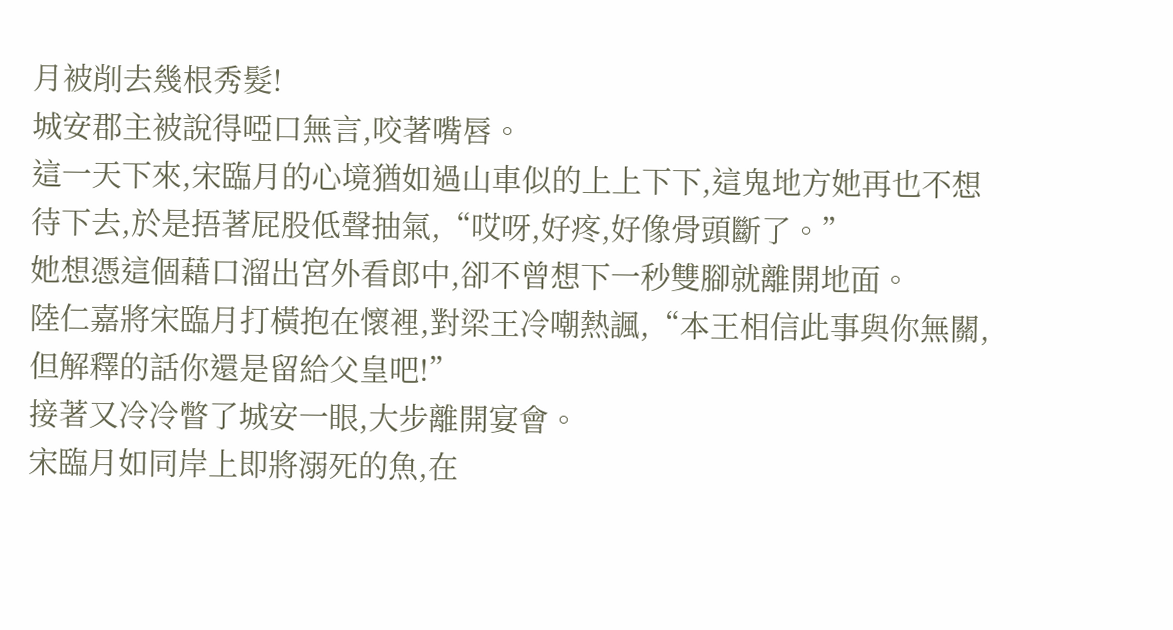月被削去幾根秀髮!
城安郡主被說得啞口無言,咬著嘴唇。
這一天下來,宋臨月的心境猶如過山車似的上上下下,這鬼地方她再也不想待下去,於是捂著屁股低聲抽氣,“哎呀,好疼,好像骨頭斷了。”
她想憑這個藉口溜出宮外看郎中,卻不曾想下一秒雙腳就離開地面。
陸仁嘉將宋臨月打橫抱在懷裡,對梁王冷嘲熱諷,“本王相信此事與你無關,但解釋的話你還是留給父皇吧!”
接著又冷冷瞥了城安一眼,大步離開宴會。
宋臨月如同岸上即將溺死的魚,在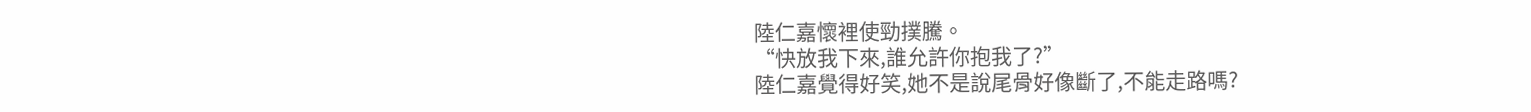陸仁嘉懷裡使勁撲騰。
“快放我下來,誰允許你抱我了?”
陸仁嘉覺得好笑,她不是說尾骨好像斷了,不能走路嗎?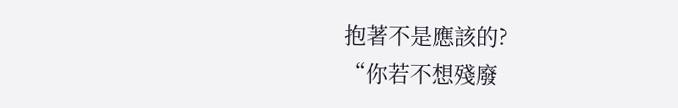抱著不是應該的?
“你若不想殘廢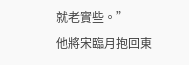就老實些。”
他將宋臨月抱回東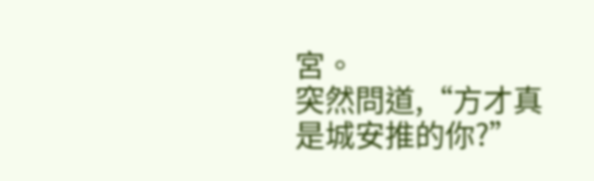宮。
突然問道,“方才真是城安推的你?”